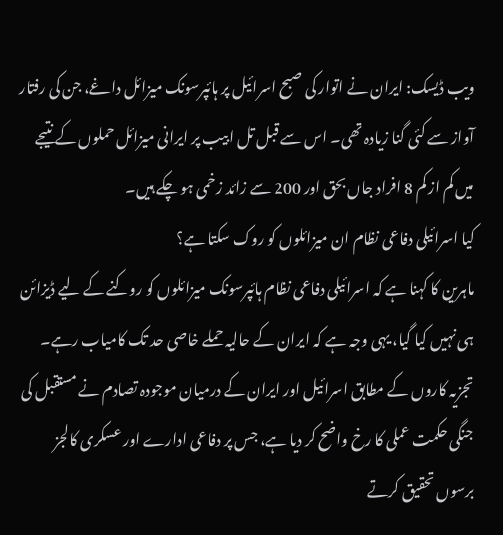ویب ڈیسک: ایران نے اتوار کی صبح اسرائیل پر ہائپرسونک میزائل داغے، جن کی رفتار آواز سے کئی گنا زیادہ تھی۔ اس سے قبل تل ابیب پر ایرانی میزائل حملوں کے نتیجے میں کم از کم 8 افراد جاں بحق اور 200 سے زائد زخمی ہو چکے ہیں۔
کیا اسرائیلی دفاعی نظام ان میزائلوں کو روک سکتا ہے؟
ماہرین کا کہنا ہے کہ اسرائیلی دفاعی نظام ہائپرسونک میزائلوں کو روکنے کے لیے ڈیزائن ہی نہیں کیا گیا، یہی وجہ ہے کہ ایران کے حالیہ حملے خاصی حد تک کامیاب رہے۔ تجزیہ کاروں کے مطابق اسرائیل اور ایران کے درمیان موجودہ تصادم نے مستقبل کی جنگی حکمت عملی کا رخ واضح کر دیا ہے، جس پر دفاعی ادارے اور عسکری کالجز برسوں تحقیق کرتے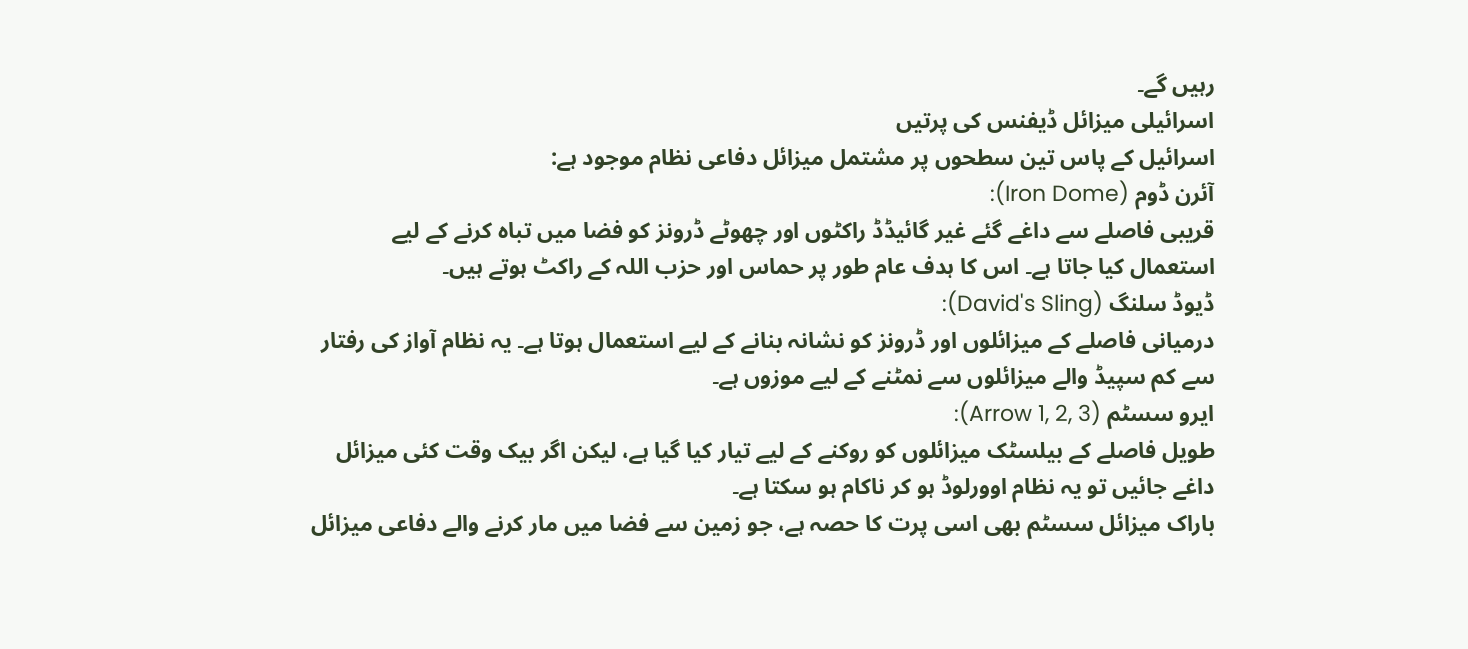رہیں گے۔
اسرائیلی میزائل ڈیفنس کی پرتیں
اسرائیل کے پاس تین سطحوں پر مشتمل میزائل دفاعی نظام موجود ہے:
آئرن ڈوم (Iron Dome):
قریبی فاصلے سے داغے گئے غیر گائیڈڈ راکٹوں اور چھوٹے ڈرونز کو فضا میں تباہ کرنے کے لیے استعمال کیا جاتا ہے۔ اس کا ہدف عام طور پر حماس اور حزب اللہ کے راکٹ ہوتے ہیں۔
ڈیوڈ سلنگ (David's Sling):
درمیانی فاصلے کے میزائلوں اور ڈرونز کو نشانہ بنانے کے لیے استعمال ہوتا ہے۔ یہ نظام آواز کی رفتار سے کم سپیڈ والے میزائلوں سے نمٹنے کے لیے موزوں ہے۔
ایرو سسٹم (Arrow 1, 2, 3):
طویل فاصلے کے بیلسٹک میزائلوں کو روکنے کے لیے تیار کیا گیا ہے، لیکن اگر بیک وقت کئی میزائل داغے جائیں تو یہ نظام اوورلوڈ ہو کر ناکام ہو سکتا ہے۔
باراک میزائل سسٹم بھی اسی پرت کا حصہ ہے، جو زمین سے فضا میں مار کرنے والے دفاعی میزائل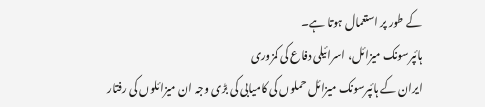کے طور پر استعمال ہوتا ہے۔
ہائپرسونک میزائل، اسرائیلی دفاع کی کمزوری
ایران کے ہائپرسونک میزائل حملوں کی کامیابی کی بڑی وجہ ان میزائلوں کی رفتار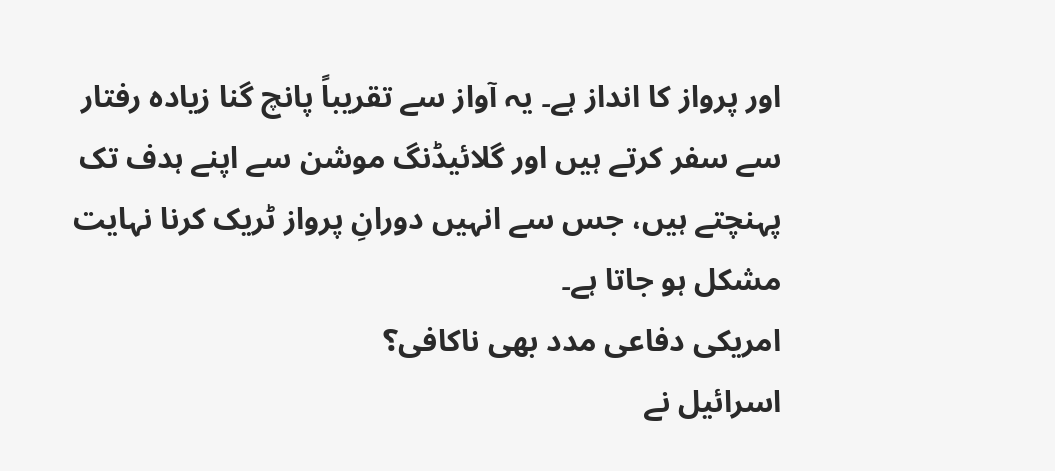اور پرواز کا انداز ہے۔ یہ آواز سے تقریباً پانچ گنا زیادہ رفتار سے سفر کرتے ہیں اور گلائیڈنگ موشن سے اپنے ہدف تک پہنچتے ہیں، جس سے انہیں دورانِ پرواز ٹریک کرنا نہایت مشکل ہو جاتا ہے۔
امریکی دفاعی مدد بھی ناکافی؟
اسرائیل نے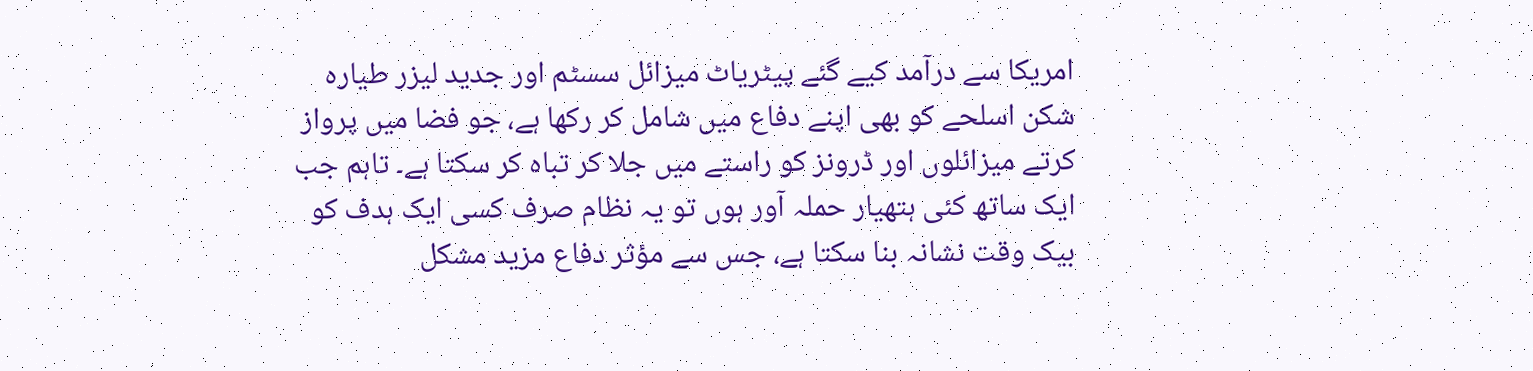امریکا سے درآمد کیے گئے پیٹریاٹ میزائل سسٹم اور جدید لیزر طیارہ شکن اسلحے کو بھی اپنے دفاع میں شامل کر رکھا ہے، جو فضا میں پرواز کرتے میزائلوں اور ڈرونز کو راستے میں جلا کر تباہ کر سکتا ہے۔ تاہم جب ایک ساتھ کئی ہتھیار حملہ آور ہوں تو یہ نظام صرف کسی ایک ہدف کو بیک وقت نشانہ بنا سکتا ہے، جس سے مؤثر دفاع مزید مشکل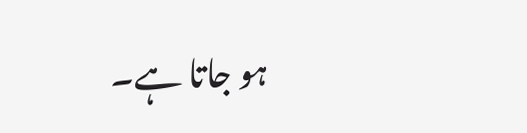ہو جاتا ہے۔